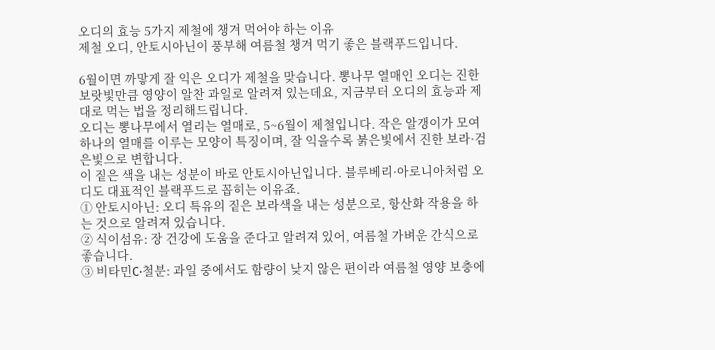오디의 효능 5가지 제철에 챙겨 먹어야 하는 이유
제철 오디, 안토시아닌이 풍부해 여름철 챙겨 먹기 좋은 블랙푸드입니다.

6월이면 까맣게 잘 익은 오디가 제철을 맞습니다. 뽕나무 열매인 오디는 진한 보랏빛만큼 영양이 알찬 과일로 알려져 있는데요, 지금부터 오디의 효능과 제대로 먹는 법을 정리해드립니다.
오디는 뽕나무에서 열리는 열매로, 5~6월이 제철입니다. 작은 알갱이가 모여 하나의 열매를 이루는 모양이 특징이며, 잘 익을수록 붉은빛에서 진한 보라·검은빛으로 변합니다.
이 짙은 색을 내는 성분이 바로 안토시아닌입니다. 블루베리·아로니아처럼 오디도 대표적인 블랙푸드로 꼽히는 이유죠.
① 안토시아닌: 오디 특유의 짙은 보라색을 내는 성분으로, 항산화 작용을 하는 것으로 알려져 있습니다.
② 식이섬유: 장 건강에 도움을 준다고 알려져 있어, 여름철 가벼운 간식으로 좋습니다.
③ 비타민C·철분: 과일 중에서도 함량이 낮지 않은 편이라 여름철 영양 보충에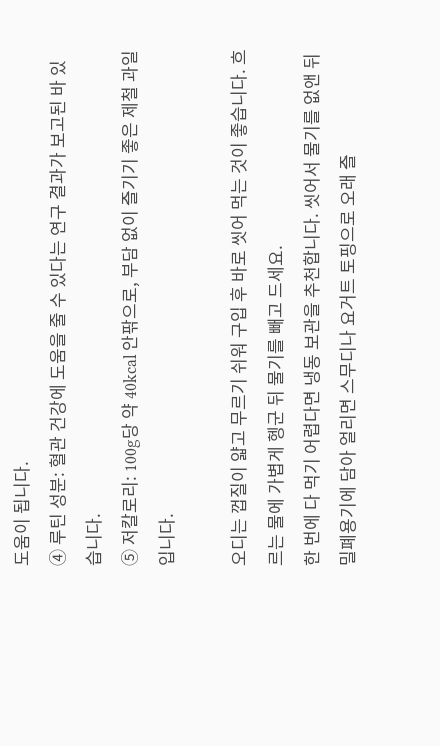도움이 됩니다.
④ 루틴 성분: 혈관 건강에 도움을 줄 수 있다는 연구 결과가 보고된 바 있습니다.
⑤ 저칼로리: 100g당 약 40kcal 안팎으로, 부담 없이 즐기기 좋은 제철 과일입니다.

오디는 껍질이 얇고 무르기 쉬워 구입 후 바로 씻어 먹는 것이 좋습니다. 흐르는 물에 가볍게 헹군 뒤 물기를 빼고 드세요.
한 번에 다 먹기 어렵다면 냉동 보관을 추천합니다. 씻어서 물기를 없앤 뒤 밀폐용기에 담아 얼리면 스무디나 요거트 토핑으로 오래 즐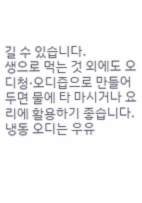길 수 있습니다.
생으로 먹는 것 외에도 오디청·오디즙으로 만들어 두면 물에 타 마시거나 요리에 활용하기 좋습니다.
냉동 오디는 우유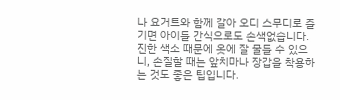나 요거트와 함께 갈아 오디 스무디로 즐기면 아이들 간식으로도 손색없습니다.
진한 색소 때문에 옷에 잘 물들 수 있으니, 손질할 때는 앞치마나 장갑을 착용하는 것도 좋은 팁입니다.